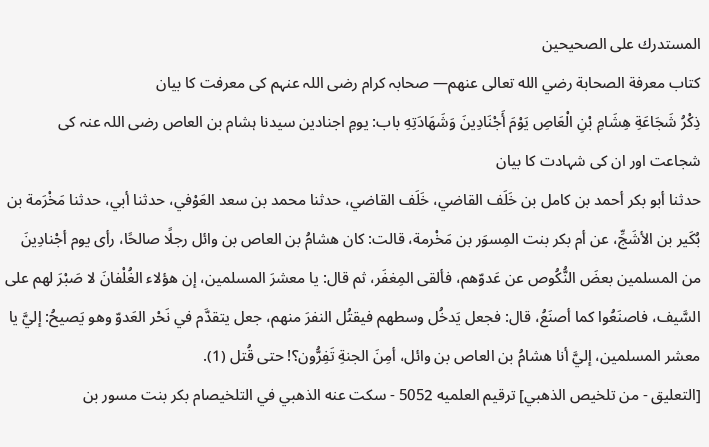المستدرك على الصحيحين
كتاب معرفة الصحابة رضي الله تعالى عنهم— صحابہ کرام رضی اللہ عنہم کی معرفت کا بیان
ذِكْرُ شَجَاعَةِ هِشَامِ بْنِ الْعَاصِ يَوْمَ أَجْنَادِينَ وَشَهَادَتِهِ باب: یومِ اجنادین سیدنا ہشام بن العاص رضی اللہ عنہ کی شجاعت اور ان کی شہادت کا بیان
حدثنا أبو بكر أحمد بن كامل بن خَلَف القاضي، خَلَف القاضي، حدثنا محمد بن سعد العَوْفي، حدثنا أبي، حدثنا مَخْرَمة بن بُكَير بن الأشَجِّ، عن أم بكر بنت المِسوَر بن مَخْرمة، قالت: كان هشامُ بن العاص بن وائل رجلًا صالحًا، رأى يوم أجْنادِينَ من المسلمين بعضَ النُّكُوص عن عَدوّهم، فألقى المِغفَر، ثم قال: يا معشرَ المسلمين، إن هؤلاء الغُلْفانَ لا صَبْرَ لهم على السَّيف، فاصنَعُوا كما أصنَعُ، قال: فجعل يَدخُل وسطهم فيقتُل النفرَ منهم، جعل يتقدَّم في نَحْر العَدوّ وهو يَصيحُ: إليَّ يا معشر المسلمين، إليَّ أنا هشامُ بن العاص بن وائل، أمِنَ الجنةِ تَفِرُّون؟! حتى قُتل (1).
[التعليق - من تلخيص الذهبي] ترقيم العلميه 5052 - سكت عنه الذهبي في التلخيصام بکر بنت مسور بن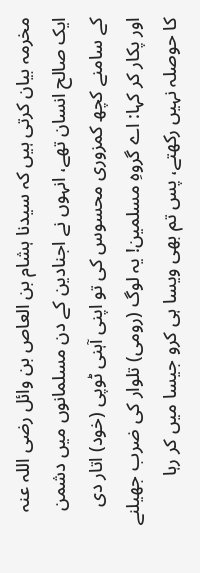مخرمہ بیان کرتی ہیں کہ سیدنا ہشام بن العاص بن وائل رضی اللہ عنہ ایک صالح انسان تھے، انہوں نے اجنادین کے دن مسلمانوں میں دشمن کے سامنے کچھ کمزوری محسوس کی تو اپنی آہنی ٹوپی (خود) اتار دی اور پکار کر کہا: اے گروہِ مسلمین! یہ لوگ (رومی) تلوار کی ضرب جھیلنے کا حوصلہ نہیں رکھتے، پس تم بھی ویسا ہی کرو جیسا میں کر رہا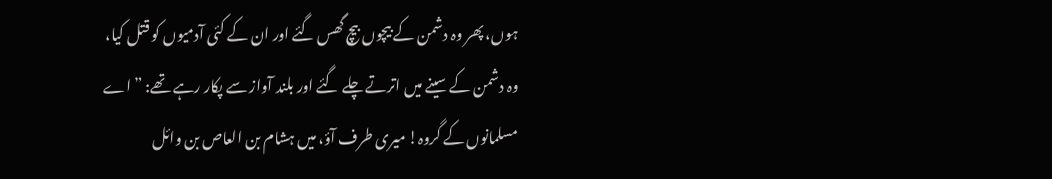ہوں، پھر وہ دشمن کے بیچوں بیچ گھس گئے اور ان کے کئی آدمیوں کو قتل کیا، وہ دشمن کے سینے میں اترتے چلے گئے اور بلند آواز سے پکار رہے تھے: ”اے مسلمانوں کے گروہ! میری طرف آؤ، میں ہشام بن العاص بن وائل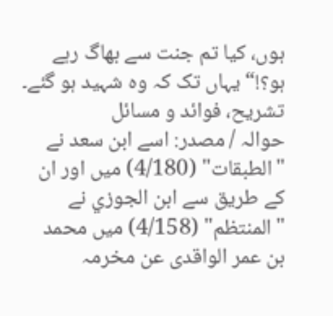ہوں، کیا تم جنت سے بھاگ رہے ہو؟!“ یہاں تک کہ وہ شہید ہو گئے۔
تشریح، فوائد و مسائل
حوالہ / مصدر: اسے ابن سعد نے "الطبقات" (4/180) میں اور ان کے طریق سے ابن الجوزي نے "المنتظم" (4/158) میں محمد بن عمر الواقدی عن مخرمہ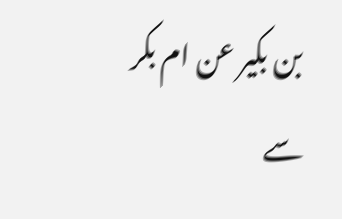بن بکیر عن ام بکر سے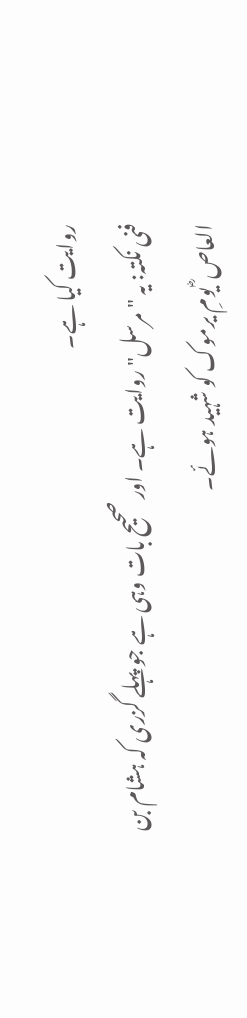روایت کیا ہے۔
فنی نکتہ: یہ "مرسل" روایت ہے۔ اور صحیح بات وہی ہے جو پہلے گزری کہ ہشام بن العاص ؓ یومِ یرموک کو شہید ہوئے۔